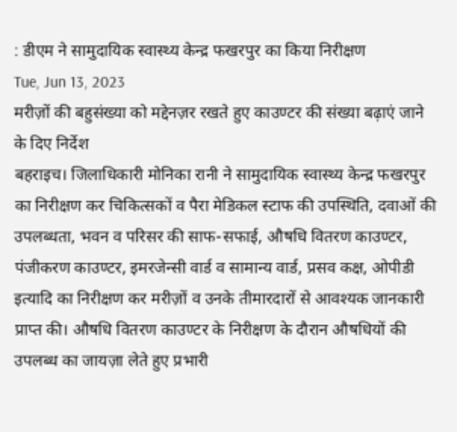: डीएम ने सामुदायिक स्वास्थ्य केन्द्र फखरपुर का किया निरीक्षण
Tue, Jun 13, 2023
मरीज़ों की बहुसंख्या को मद्देनज़र रखते हुए काउण्टर की संख्या बढ़ाएं जाने के दिए निर्देश
बहराइच। जिलाधिकारी मोनिका रानी ने सामुदायिक स्वास्थ्य केन्द्र फखरपुर का निरीक्षण कर चिकित्सकों व पैरा मेडिकल स्टाफ की उपस्थिति, दवाओं की उपलब्धता, भवन व परिसर की साफ-सफाई, औषधि वितरण काउण्टर, पंजीकरण काउण्टर, इमरजेन्सी वार्ड व सामान्य वार्ड, प्रसव कक्ष, ओपीडी इत्यादि का निरीक्षण कर मरीज़ों व उनके तीमारदारों से आवश्यक जानकारी प्राप्त की। औषधि वितरण काउण्टर के निरीक्षण के दौरान औषधियों की उपलब्ध का जायज़ा लेते हुए प्रभारी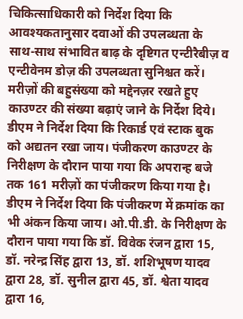चिकित्साधिकारी को निर्देश दिया कि आवश्यकतानुसार दवाओं की उपलब्धता के साथ-साथ संभावित बाढ़ के दृष्टिगत एन्टीरैबीज़ व एन्टीवेनम डोज़ की उपलब्धता सुनिश्चत करें। मरीज़ों की बहुसंख्या को मद्देनज़र रखते हुए काउण्टर की संख्या बढ़ाएं जाने के निर्देश दिये। डीएम ने निर्देश दिया कि रिकार्ड एवं स्टाक बुक को अद्यतन रखा जाय। पंजीकरण काउण्टर के निरीक्षण के दौरान पाया गया कि अपरान्ह बजे तक 161 मरीज़ों का पंजीकरण किया गया है। डीएम ने निर्देश दिया कि पंजीकरण में क्रमांक का भी अंकन किया जाय। ओ.पी.डी. के निरीक्षण के दौरान पाया गया कि डॉ. विवेक रंजन द्वारा 15, डॉ. नरेन्द्र सिंह द्वारा 13, डॉ. शशिभूषण यादव द्वारा 28, डॉ. सुनील द्वारा 45, डॉ. श्वेता यादव द्वारा 16,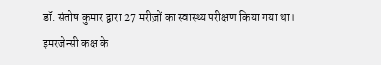डॉ. संतोष कुमार द्वारा 27 मरीज़ों का स्वास्थ्य परीक्षण किया गया था। इमरजेन्सी कक्ष के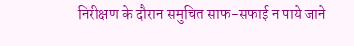निरीक्षण के दौरान समुचित साफ-सफाई न पाये जाने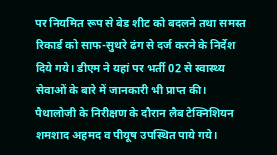पर नियमित रूप से बेड शीट को बदलने तथा समस्त रिकार्ड को साफ-सुथरे ढंग से दर्ज करने के निर्देश दिये गये। डीएम ने यहां पर भर्ती 02 से स्वास्थ्य सेवाओं के बारे में जानकारी भी प्राप्त की। पैथालोजी के निरीक्षण के दौरान लैब टेक्निशियन शमशाद अहमद व पीयूष उपस्थित पाये गये।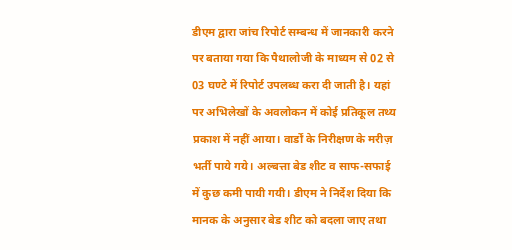डीएम द्वारा जांच रिपोर्ट सम्बन्ध में जानकारी करने पर बताया गया कि पैथालोजी के माध्यम से 02 से 03 घण्टे में रिपोर्ट उपलब्ध करा दी जाती है। यहां पर अभिलेखों के अवलोकन में कोई प्रतिकूल तथ्य प्रकाश में नहीं आया। वार्डों के निरीक्षण के मरीज़ भर्ती पाये गये। अल्बत्ता बेड शीट व साफ-सफाई में कुछ कमी पायी गयी। डीएम ने निर्देश दिया कि मानक के अनुसार बेड शीट को बदला जाए तथा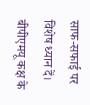साफ-सफाई पर विशेष ध्यान दें। बीपीएमयू कक्ष के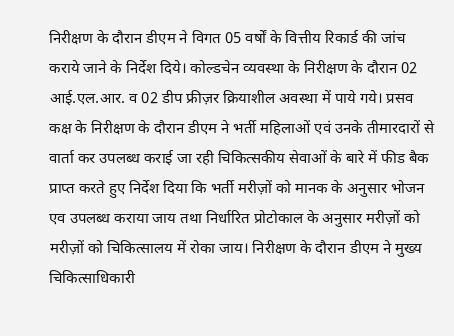निरीक्षण के दौरान डीएम ने विगत 05 वर्षों के वित्तीय रिकार्ड की जांच कराये जाने के निर्देश दिये। कोल्डचेन व्यवस्था के निरीक्षण के दौरान 02 आई.एल.आर. व 02 डीप फ्रीज़र क्रियाशील अवस्था में पाये गये। प्रसव कक्ष के निरीक्षण के दौरान डीएम ने भर्ती महिलाओं एवं उनके तीमारदारों से वार्ता कर उपलब्ध कराई जा रही चिकित्सकीय सेवाओं के बारे में फीड बैक प्राप्त करते हुए निर्देश दिया कि भर्ती मरीज़ों को मानक के अनुसार भोजन एव उपलब्ध कराया जाय तथा निर्धारित प्रोटोकाल के अनुसार मरीज़ों को मरीज़ों को चिकित्सालय में रोका जाय। निरीक्षण के दौरान डीएम ने मुख्य चिकित्साधिकारी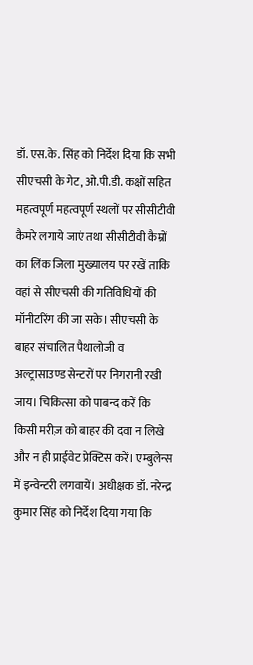डॉ. एस.के. सिंह को निर्देश दिया कि सभी सीएचसी के गेट, ओ.पी.डी. कक्षों सहित महत्वपूर्ण महत्वपूर्ण स्थलों पर सीसीटीवी कैमरे लगाये जाएं तथा सीसीटीवी कैम्रों का लिंक जिला मुख्यालय पर रखें ताकि वहां से सीएचसी की गतिविधियों की मॉनीटरिंग की जा सके। सीएचसी के बाहर संचालित पैथालोजी व अल्ट्रासाउण्ड सेन्टरों पर निगरानी रखी जाय। चिकित्सा को पाबन्द करें कि किसी मरीज़ को बाहर की दवा न लिखे और न ही प्राईवेट प्रेक्टिस करें। एम्बुलेन्स में इन्वेन्टरी लगवायें। अधीक्षक डॉ. नरेन्द्र कुमार सिंह को निर्देश दिया गया कि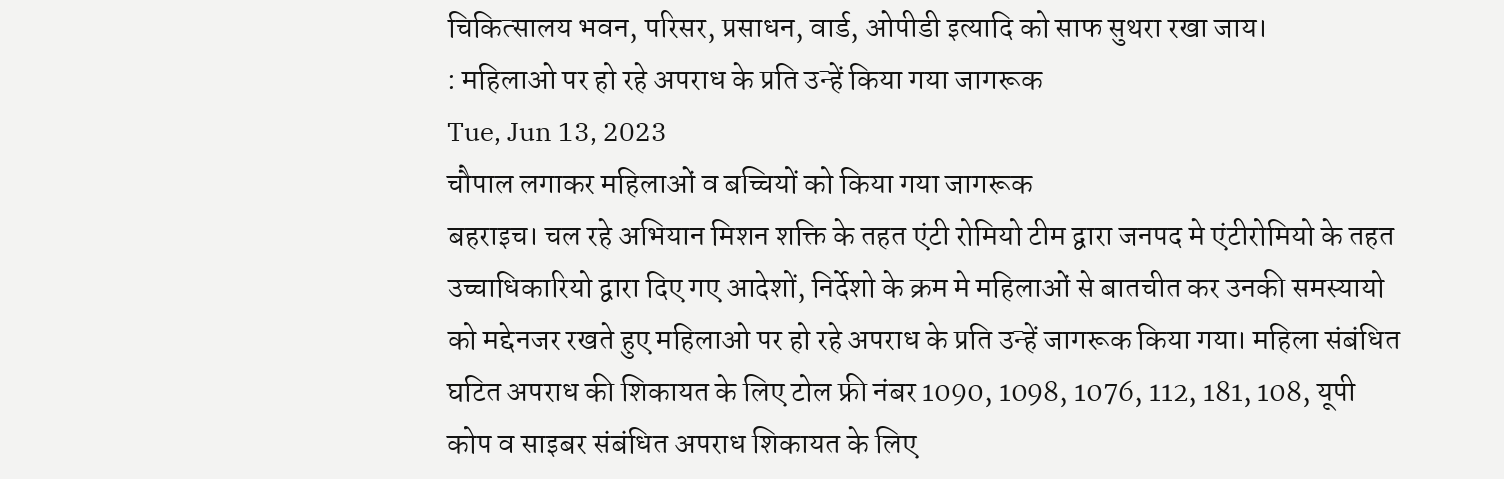चिकित्सालय भवन, परिसर, प्रसाधन, वार्ड, ओपीडी इत्यादि को साफ सुथरा रखा जाय।
: महिलाओ पर हो रहे अपराध के प्रति उन्हें किया गया जागरूक
Tue, Jun 13, 2023
चौपाल लगाकर महिलाओं व बच्चियों को किया गया जागरूक
बहराइच। चल रहे अभियान मिशन शक्ति के तहत एंटी रोमियो टीम द्वारा जनपद मे एंटीरोमियो के तहत उच्चाधिकारियो द्वारा दिए गए आदेशों, निर्देशो के क्रम मे महिलाओं से बातचीत कर उनकी समस्यायो को मद्देनजर रखते हुए महिलाओ पर हो रहे अपराध के प्रति उन्हें जागरूक किया गया। महिला संबंधित घटित अपराध की शिकायत के लिए टोल फ्री नंबर 1090, 1098, 1076, 112, 181, 108, यूपी कोप व साइबर संबंधित अपराध शिकायत के लिए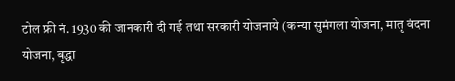टोल फ्री नं. 1930 की जानकारी दी गई तथा सरकारी योजनाये (कन्या सुमंगला योजना, मातृ वंदना योजना, बृद्धा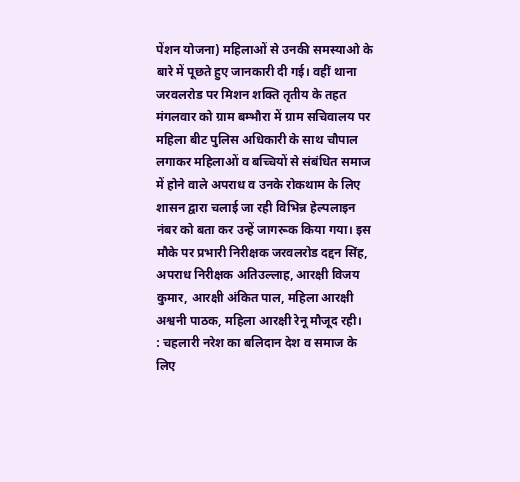पेंशन योजना) महिलाओं से उनकी समस्याओ के बारे में पूछते हुए जानकारी दी गई। वहीं थाना जरवलरोड पर मिशन शक्ति तृतीय के तहत मंगलवार को ग्राम बम्भौरा में ग्राम सचिवालय पर महिला बीट पुलिस अधिकारी के साथ चौपाल लगाकर महिलाओं व बच्चियों से संबंधित समाज में होने वाले अपराध व उनके रोकथाम के लिए शासन द्वारा चलाई जा रही विभिन्न हेल्पलाइन नंबर को बता कर उन्हें जागरूक किया गया। इस मौके पर प्रभारी निरीक्षक जरवलरोड दद्दन सिंह, अपराध निरीक्षक अतिउल्लाह, आरक्षी विजय कुमार, आरक्षी अंकित पाल, महिला आरक्षी अश्वनी पाठक, महिला आरक्षी रेनू मौजूद रही।
: चहलारी नरेश का बलिदान देश व समाज के लिए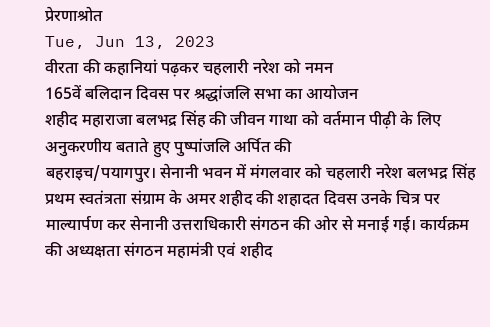प्रेरणाश्रोत
Tue, Jun 13, 2023
वीरता की कहानियां पढ़कर चहलारी नरेश को नमन
165वें बलिदान दिवस पर श्रद्धांजलि सभा का आयोजन
शहीद महाराजा बलभद्र सिंह की जीवन गाथा को वर्तमान पीढ़ी के लिए अनुकरणीय बताते हुए पुष्पांजलि अर्पित की
बहराइच/पयागपुर। सेनानी भवन में मंगलवार को चहलारी नरेश बलभद्र सिंह प्रथम स्वतंत्रता संग्राम के अमर शहीद की शहादत दिवस उनके चित्र पर माल्यार्पण कर सेनानी उत्तराधिकारी संगठन की ओर से मनाई गई। कार्यक्रम की अध्यक्षता संगठन महामंत्री एवं शहीद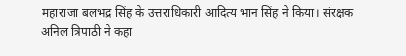महाराजा बलभद्र सिंह के उत्तराधिकारी आदित्य भान सिंह ने किया। संरक्षक अनिल त्रिपाठी ने कहा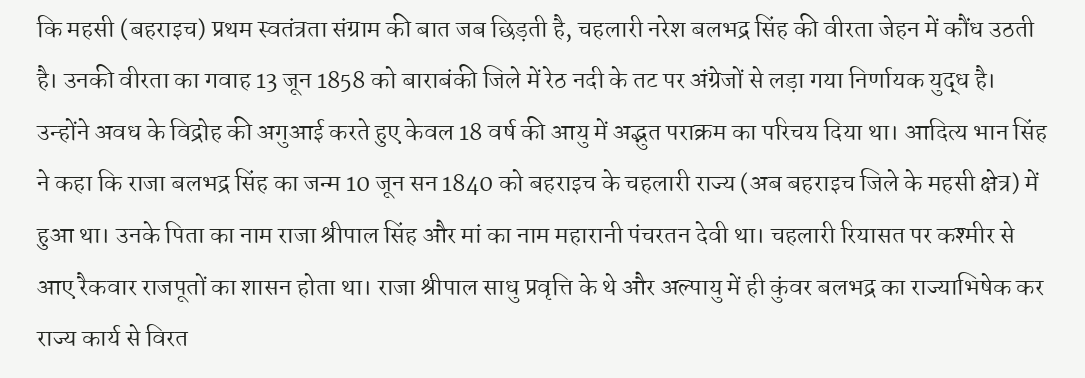कि महसी (बहराइच) प्रथम स्वतंत्रता संग्राम की बात जब छिड़ती है, चहलारी नरेश बलभद्र सिंह की वीरता जेहन में कौंध उठती है। उनकी वीरता का गवाह 13 जून 1858 को बाराबंकी जिले में रेठ नदी के तट पर अंग्रेजों से लड़ा गया निर्णायक युद्ध है। उन्होंने अवध के विद्रोह की अगुआई करते हुए केवल 18 वर्ष की आयु में अद्भुत पराक्रम का परिचय दिया था। आदित्य भान सिंह ने कहा कि राजा बलभद्र सिंह का जन्म 10 जून सन 1840 को बहराइच के चहलारी राज्य (अब बहराइच जिले के महसी क्षेत्र) में हुआ था। उनके पिता का नाम राजा श्रीपाल सिंह और मां का नाम महारानी पंचरतन देवी था। चहलारी रियासत पर कश्मीर से आए रैकवार राजपूतों का शासन होता था। राजा श्रीपाल साधु प्रवृत्ति के थे और अल्पायु में ही कुंवर बलभद्र का राज्याभिषेक कर राज्य कार्य से विरत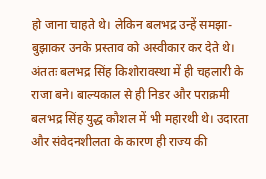हो जाना चाहते थे। लेकिन बलभद्र उन्हें समझा-बुझाकर उनके प्रस्ताव को अस्वीकार कर देते थे। अंततः बलभद्र सिंह किशोरावस्था में ही चहलारी के राजा बने। बाल्यकाल से ही निडर और पराक्रमी बलभद्र सिंह युद्ध कौशल में भी महारथी थे। उदारता और संवेदनशीलता के कारण ही राज्य की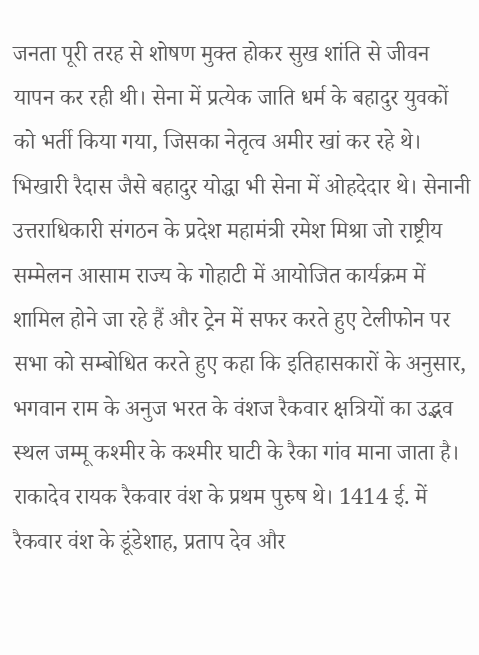जनता पूरी तरह से शोषण मुक्त होकर सुख शांति से जीवन यापन कर रही थी। सेना में प्रत्येक जाति धर्म के बहादुर युवकों को भर्ती किया गया, जिसका नेतृत्व अमीर खां कर रहे थे। भिखारी रैदास जैसे बहादुर योद्धा भी सेना में ओहदेदार थे। सेनानी उत्तराधिकारी संगठन के प्रदेश महामंत्री रमेश मिश्रा जो राष्ट्रीय सम्मेलन आसाम राज्य के गोहाटी में आयोजित कार्यक्रम में शामिल होने जा रहे हैं और ट्रेन में सफर करते हुए टेलीफोन पर सभा को सम्बोधित करते हुए कहा कि इतिहासकारों के अनुसार, भगवान राम के अनुज भरत के वंशज रैकवार क्षत्रियों का उद्भव स्थल जम्मू कश्मीर के कश्मीर घाटी के रैका गांव माना जाता है। राकादेव रायक रैकवार वंश के प्रथम पुरुष थे। 1414 ई. में रैकवार वंश के डूंडेशाह, प्रताप देव और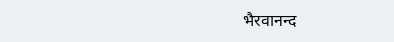भैरवानन्द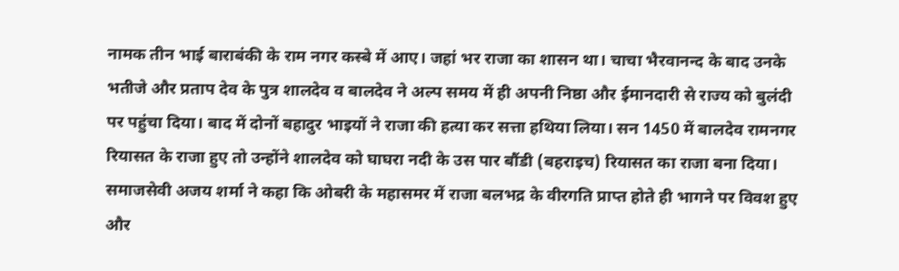नामक तीन भाई बाराबंकी के राम नगर कस्बे में आए। जहां भर राजा का शासन था। चाचा भैरवानन्द के बाद उनके भतीजे और प्रताप देव के पुत्र शालदेव व बालदेव ने अल्प समय में ही अपनी निष्ठा और ईमानदारी से राज्य को बुलंदी पर पहुंचा दिया। बाद में दोनों बहादुर भाइयों ने राजा की हत्या कर सत्ता हथिया लिया। सन 1450 में बालदेव रामनगर रियासत के राजा हुए तो उन्होंने शालदेव को घाघरा नदी के उस पार बौंडी (बहराइच) रियासत का राजा बना दिया। समाजसेवी अजय शर्मा ने कहा कि ओबरी के महासमर में राजा बलभद्र के वीरगति प्राप्त होते ही भागने पर विवश हुए और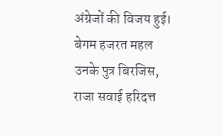अंग्रेजों की विजय हुई। बेगम हजरत महल उनके पुत्र बिरजिस, राजा सवाई हरिदत्त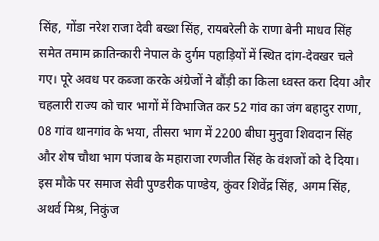सिंह, गोंडा नरेश राजा देवी बख्श सिंह, रायबरेली के राणा बेनी माधव सिंह समेत तमाम क्रातिन्कारी नेपाल के दुर्गम पहाड़ियों में स्थित दांग-देवखर चले गए। पूरे अवध पर कब्जा करके अंग्रेजों ने बौंड़ी का किला ध्वस्त करा दिया और चहलारी राज्य को चार भागों में विभाजित कर 52 गांव का जंग बहादुर राणा, 08 गांव थानगांव के भया, तीसरा भाग में 2200 बीघा मुनुवा शिवदान सिंह और शेष चौथा भाग पंजाब के महाराजा रणजीत सिंह के वंशजों को दे दिया। इस मौके पर समाज सेवी पुण्डरीक पाण्डेय, कुंवर शिवेंद्र सिंह, अगम सिंह, अथर्व मिश्र, निकुंज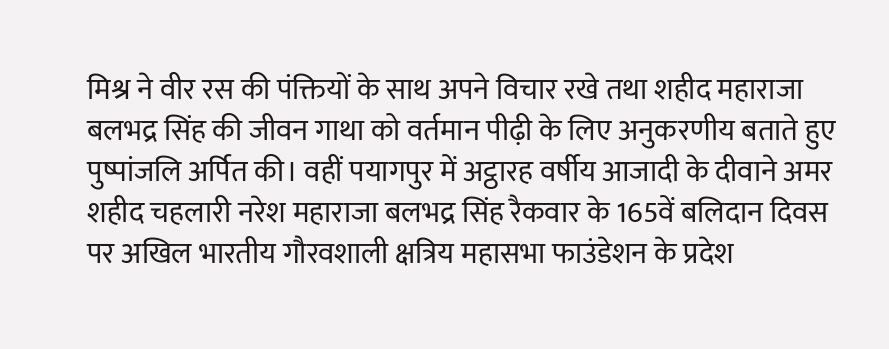मिश्र ने वीर रस की पंक्तियों के साथ अपने विचार रखे तथा शहीद महाराजा बलभद्र सिंह की जीवन गाथा को वर्तमान पीढ़ी के लिए अनुकरणीय बताते हुए पुष्पांजलि अर्पित की। वहीं पयागपुर में अट्ठारह वर्षीय आजादी के दीवाने अमर शहीद चहलारी नरेश महाराजा बलभद्र सिंह रैकवार के 165वें बलिदान दिवस पर अखिल भारतीय गौरवशाली क्षत्रिय महासभा फाउंडेशन के प्रदेश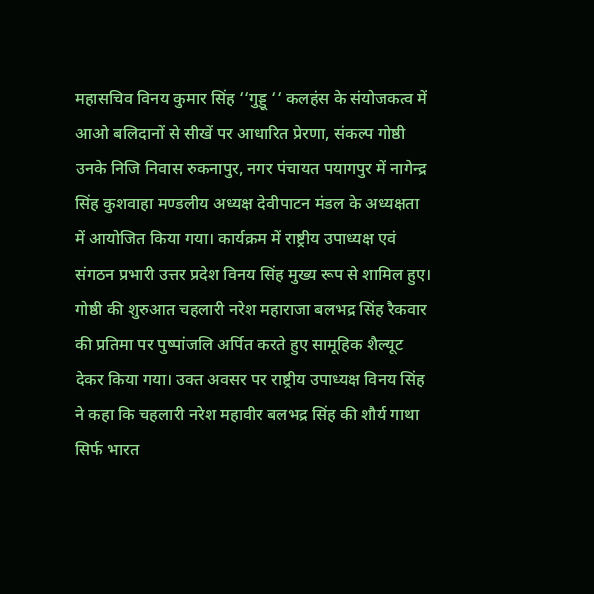महासचिव विनय कुमार सिंह ‘‘गुड्डू ‘‘ कलहंस के संयोजकत्व में आओ बलिदानों से सीखें पर आधारित प्रेरणा, संकल्प गोष्ठी उनके निजि निवास रुकनापुर, नगर पंचायत पयागपुर में नागेन्द्र सिंह कुशवाहा मण्डलीय अध्यक्ष देवीपाटन मंडल के अध्यक्षता में आयोजित किया गया। कार्यक्रम में राष्ट्रीय उपाध्यक्ष एवं संगठन प्रभारी उत्तर प्रदेश विनय सिंह मुख्य रूप से शामिल हुए। गोष्ठी की शुरुआत चहलारी नरेश महाराजा बलभद्र सिंह रैकवार की प्रतिमा पर पुष्पांजलि अर्पित करते हुए सामूहिक शैल्यूट देकर किया गया। उक्त अवसर पर राष्ट्रीय उपाध्यक्ष विनय सिंह ने कहा कि चहलारी नरेश महावीर बलभद्र सिंह की शौर्य गाथा सिर्फ भारत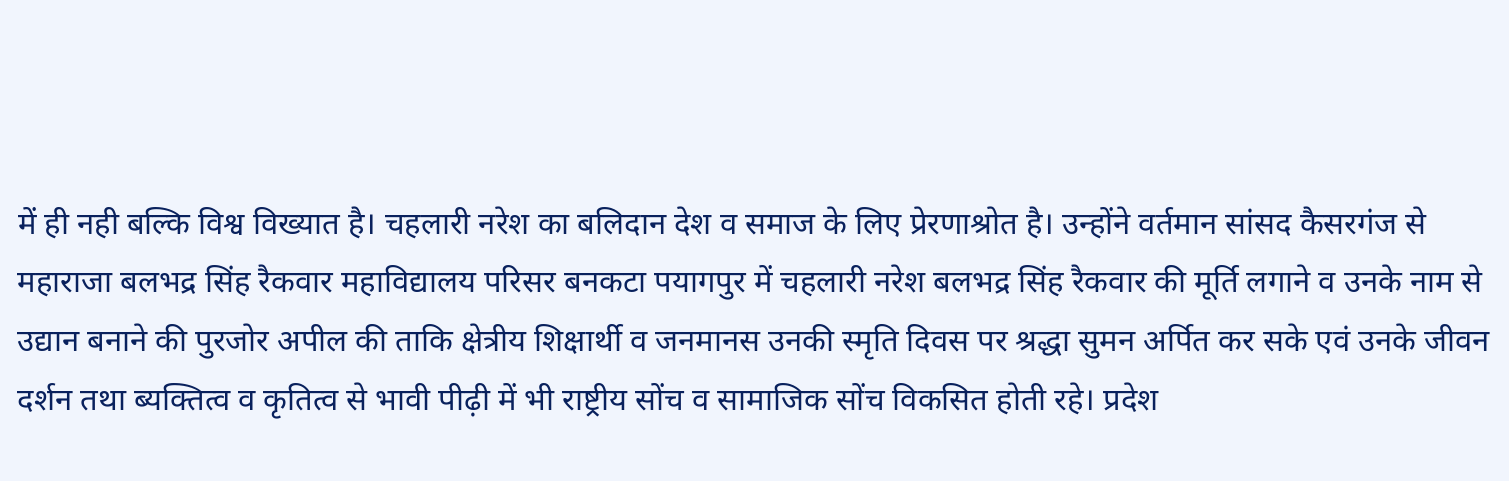में ही नही बल्कि विश्व विख्यात है। चहलारी नरेश का बलिदान देश व समाज के लिए प्रेरणाश्रोत है। उन्होंने वर्तमान सांसद कैसरगंज से महाराजा बलभद्र सिंह रैकवार महाविद्यालय परिसर बनकटा पयागपुर में चहलारी नरेश बलभद्र सिंह रैकवार की मूर्ति लगाने व उनके नाम से उद्यान बनाने की पुरजोर अपील की ताकि क्षेत्रीय शिक्षार्थी व जनमानस उनकी स्मृति दिवस पर श्रद्धा सुमन अर्पित कर सके एवं उनके जीवन दर्शन तथा ब्यक्तित्व व कृतित्व से भावी पीढ़ी में भी राष्ट्रीय सोंच व सामाजिक सोंच विकसित होती रहे। प्रदेश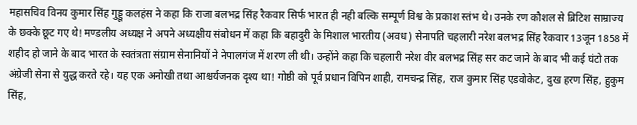महासचिव विनय कुमार सिंह गुड्डू कलहंस ने कहा कि राजा बलभद्र सिंह रैकवार सिर्फ भारत ही नही बल्कि सम्पूर्ण विश्व के प्रकाश स्तंभ थे। उनके रण कौशल से ब्रिटिश साम्राज्य के छक्के छूट गए थे! मण्डलीय अध्यक्ष ने अपने अध्यक्षीय संबोधन में कहा कि बहादुरी के मिशाल भारतीय (अवध) सेनापति चहलारी नरेश बलभद्र सिंह रैकवार 13जून 1858 में शहीद हो जाने के बाद भारत के स्वतंत्रता संग्राम सेनानियों ने नेपालगंज में शरण ली थी। उन्होंने कहा कि चहलारी नरेश वीर बलभद्र सिंह सर कट जाने के बाद भी कई घंटो तक अंग्रेजी सेना से युद्ध करते रहे। यह एक अनोखी तथा आश्चर्यजनक दृश्य था! गोष्ठी को पूर्व प्रधान विपिन शाही, रामचन्द्र सिंह, राज कुमार सिंह एडवोकेट, दुख हरण सिंह, हुकुम सिंह,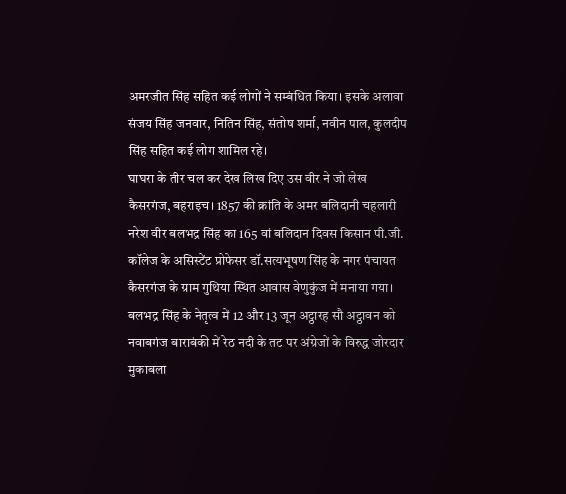अमरजीत सिंह सहित कई लोगों ने सम्बंधित किया। इसके अलावा संजय सिंह जनवार, नितिन सिंह, संतोष शर्मा, नवीन पाल, कुलदीप सिंह सहित कई लोग शामिल रहे।
घाघरा के तीर चल कर देख लिख दिए उस वीर ने जो लेख
कैसरगंज, बहराइच। 1857 की क्रांति के अमर बलिदानी चहलारी नरेश वीर बलभद्र सिंह का 165 वां बलिदान दिवस किसान पी.जी. कॉलेज के असिस्टेंट प्रोफेसर डॉ.सत्यभूषण सिंह के नगर पंचायत कैसरगंज के ग्राम गुथिया स्थित आवास वेणुकुंज में मनाया गया। बलभद्र सिंह के नेतृत्व में 12 और 13 जून अट्ठारह सौ अट्ठावन को नवाबगंज बाराबंकी में रेठ नदी के तट पर अंग्रेजों के विरुद्ध जोरदार मुकाबला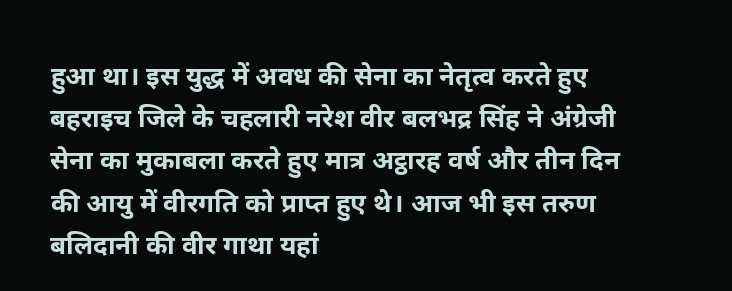हुआ था। इस युद्ध में अवध की सेना का नेतृत्व करते हुए बहराइच जिले के चहलारी नरेश वीर बलभद्र सिंह ने अंग्रेजी सेना का मुकाबला करते हुए मात्र अट्ठारह वर्ष और तीन दिन की आयु में वीरगति को प्राप्त हुए थे। आज भी इस तरुण बलिदानी की वीर गाथा यहां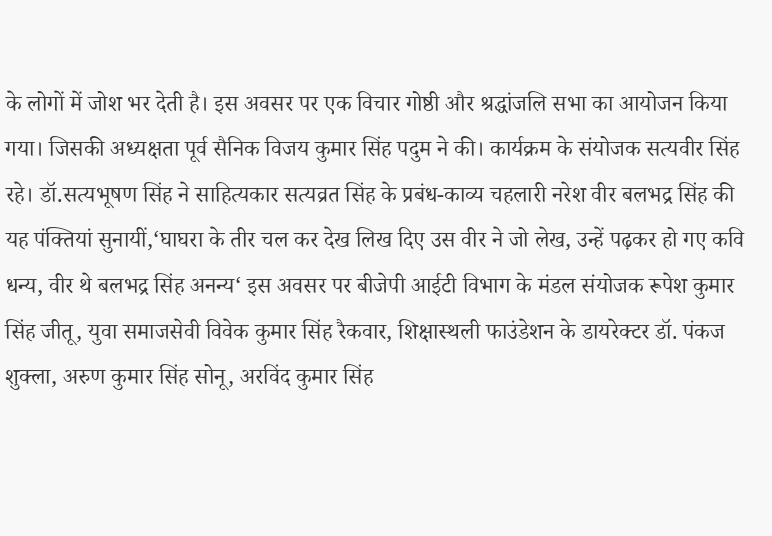के लोगों में जोश भर देती है। इस अवसर पर एक विचार गोष्ठी और श्रद्धांजलि सभा का आयोजन किया गया। जिसकी अध्यक्षता पूर्व सैनिक विजय कुमार सिंह पदुम ने की। कार्यक्रम के संयोजक सत्यवीर सिंह रहे। डॉ.सत्यभूषण सिंह ने साहित्यकार सत्यव्रत सिंह के प्रबंध-काव्य चहलारी नरेश वीर बलभद्र सिंह की यह पंक्तियां सुनायीं,‘घाघरा के तीर चल कर देख लिख दिए उस वीर ने जो लेख, उन्हें पढ़कर हो गए कवि धन्य, वीर थे बलभद्र सिंह अनन्य‘ इस अवसर पर बीजेपी आईटी विभाग के मंडल संयोजक रूपेश कुमार सिंह जीतू, युवा समाजसेवी विवेक कुमार सिंह रैकवार, शिक्षास्थली फाउंडेशन के डायरेक्टर डॉ. पंकज शुक्ला, अरुण कुमार सिंह सोनू, अरविंद कुमार सिंह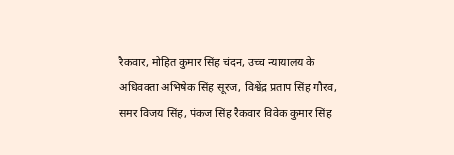रैकवार, मोहित कुमार सिंह चंदन, उच्च न्यायालय के अधिवक्ता अभिषेक सिंह सूरज, विश्वेंद्र प्रताप सिंह गौरव, समर विजय सिंह, पंकज सिंह रैकवार विवेक कुमार सिंह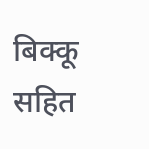बिक्कू सहित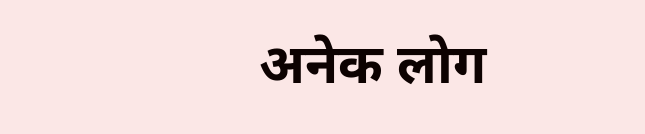अनेक लोग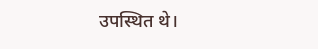उपस्थित थे।